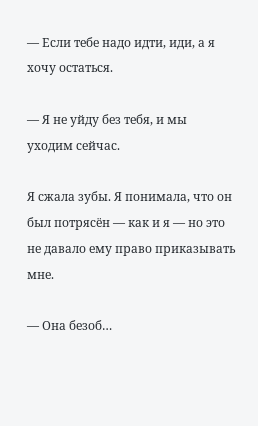— Если тебе надо идти, иди, а я хочу остаться.

— Я не уйду без тебя, и мы уходим сейчас.

Я сжала зубы. Я понимала, что он был потрясён — как и я — но это не давало ему право приказывать мне.

— Она безоб…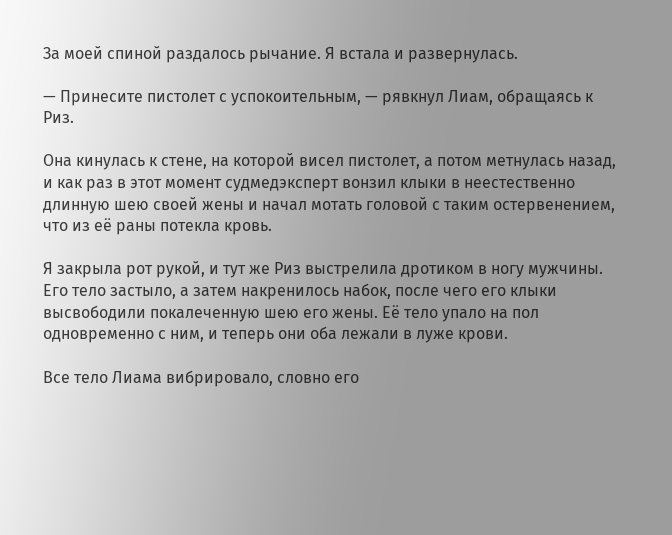За моей спиной раздалось рычание. Я встала и развернулась.

— Принесите пистолет с успокоительным, — рявкнул Лиам, обращаясь к Риз.

Она кинулась к стене, на которой висел пистолет, а потом метнулась назад, и как раз в этот момент судмедэксперт вонзил клыки в неестественно длинную шею своей жены и начал мотать головой с таким остервенением, что из её раны потекла кровь.

Я закрыла рот рукой, и тут же Риз выстрелила дротиком в ногу мужчины. Его тело застыло, а затем накренилось набок, после чего его клыки высвободили покалеченную шею его жены. Её тело упало на пол одновременно с ним, и теперь они оба лежали в луже крови.

Все тело Лиама вибрировало, словно его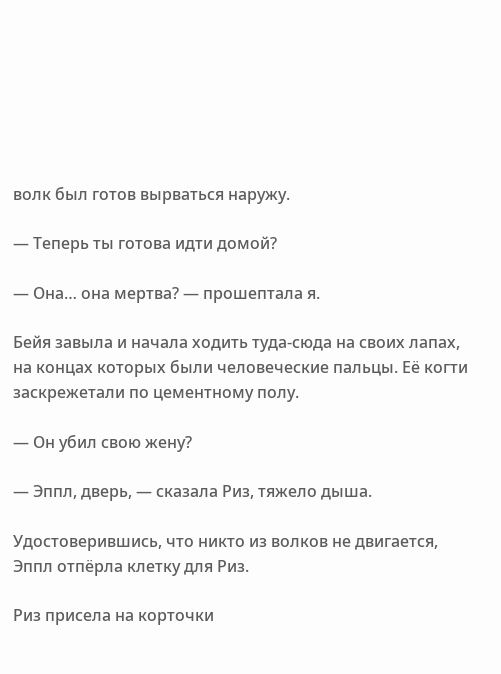волк был готов вырваться наружу.

— Теперь ты готова идти домой?

— Она… она мертва? — прошептала я.

Бейя завыла и начала ходить туда-сюда на своих лапах, на концах которых были человеческие пальцы. Её когти заскрежетали по цементному полу.

— Он убил свою жену?

— Эппл, дверь, — сказала Риз, тяжело дыша.

Удостоверившись, что никто из волков не двигается, Эппл отпёрла клетку для Риз.

Риз присела на корточки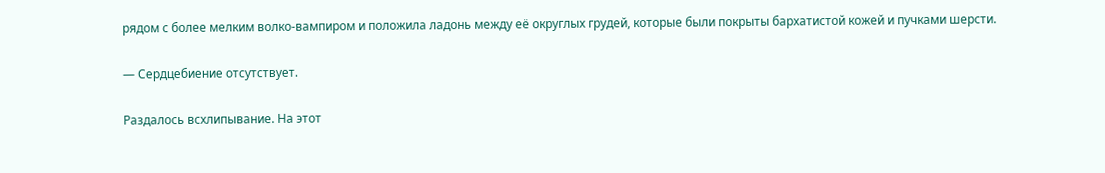рядом с более мелким волко-вампиром и положила ладонь между её округлых грудей, которые были покрыты бархатистой кожей и пучками шерсти.

— Сердцебиение отсутствует.

Раздалось всхлипывание. На этот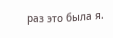раз это была я.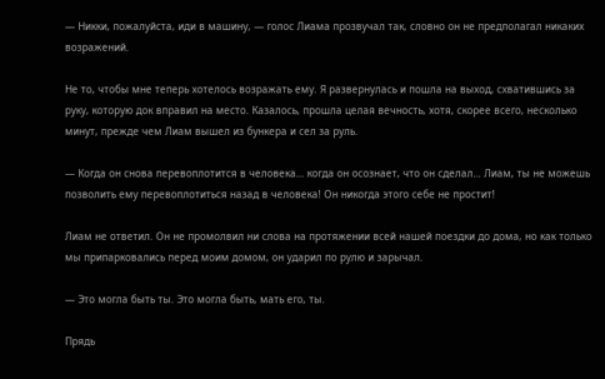— Никки, пожалуйста, иди в машину, — голос Лиама прозвучал так, словно он не предполагал никаких возражений.

Не то, чтобы мне теперь хотелось возражать ему. Я развернулась и пошла на выход, схватившись за руку, которую док вправил на место. Казалось, прошла целая вечность, хотя, скорее всего, несколько минут, прежде чем Лиам вышел из бункера и сел за руль.

— Когда он снова перевоплотится в человека… когда он осознает, что он сделал… Лиам, ты не можешь позволить ему перевоплотиться назад в человека! Он никогда этого себе не простит!

Лиам не ответил. Он не промолвил ни слова на протяжении всей нашей поездки до дома, но как только мы припарковались перед моим домом, он ударил по рулю и зарычал.

— Это могла быть ты. Это могла быть, мать его, ты.

Прядь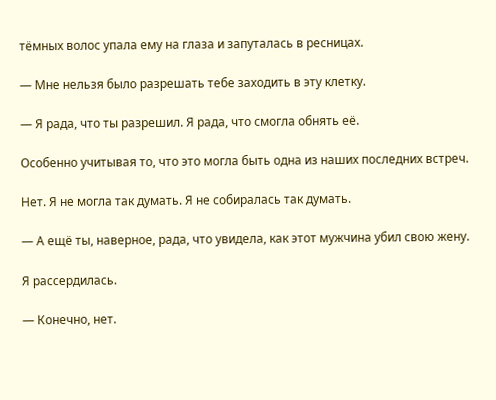тёмных волос упала ему на глаза и запуталась в ресницах.

— Мне нельзя было разрешать тебе заходить в эту клетку.

— Я рада, что ты разрешил. Я рада, что смогла обнять её.

Особенно учитывая то, что это могла быть одна из наших последних встреч.

Нет. Я не могла так думать. Я не собиралась так думать.

— А ещё ты, наверное, рада, что увидела, как этот мужчина убил свою жену.

Я рассердилась.

— Конечно, нет.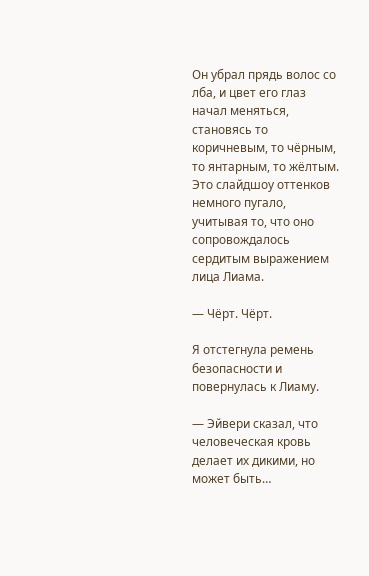Он убрал прядь волос со лба, и цвет его глаз начал меняться, становясь то коричневым, то чёрным, то янтарным, то жёлтым. Это слайдшоу оттенков немного пугало, учитывая то, что оно сопровождалось сердитым выражением лица Лиама.

— Чёрт. Чёрт.

Я отстегнула ремень безопасности и повернулась к Лиаму.

— Эйвери сказал, что человеческая кровь делает их дикими, но может быть…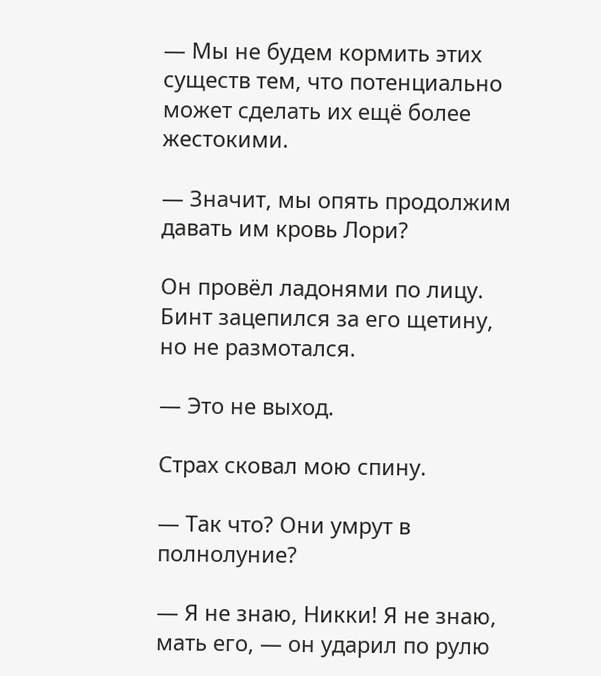— Мы не будем кормить этих существ тем, что потенциально может сделать их ещё более жестокими.

— Значит, мы опять продолжим давать им кровь Лори?

Он провёл ладонями по лицу. Бинт зацепился за его щетину, но не размотался.

— Это не выход.

Страх сковал мою спину.

— Так что? Они умрут в полнолуние?

— Я не знаю, Никки! Я не знаю, мать его, — он ударил по рулю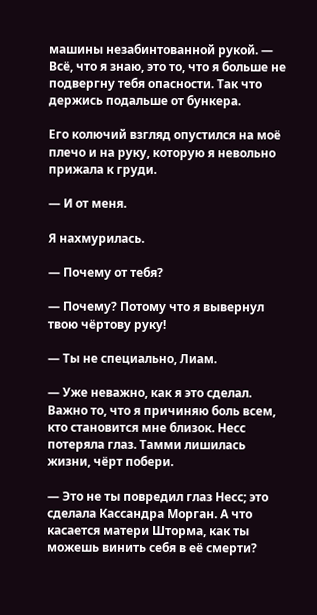машины незабинтованной рукой. — Всё, что я знаю, это то, что я больше не подвергну тебя опасности. Так что держись подальше от бункера.

Его колючий взгляд опустился на моё плечо и на руку, которую я невольно прижала к груди.

— И от меня.

Я нахмурилась.

— Почему от тебя?

— Почему? Потому что я вывернул твою чёртову руку!

— Ты не специально, Лиам.

— Уже неважно, как я это сделал. Важно то, что я причиняю боль всем, кто становится мне близок. Несс потеряла глаз. Тамми лишилась жизни, чёрт побери.

— Это не ты повредил глаз Несс; это сделала Кассандра Морган. А что касается матери Шторма, как ты можешь винить себя в её смерти?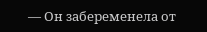— Он забеременела от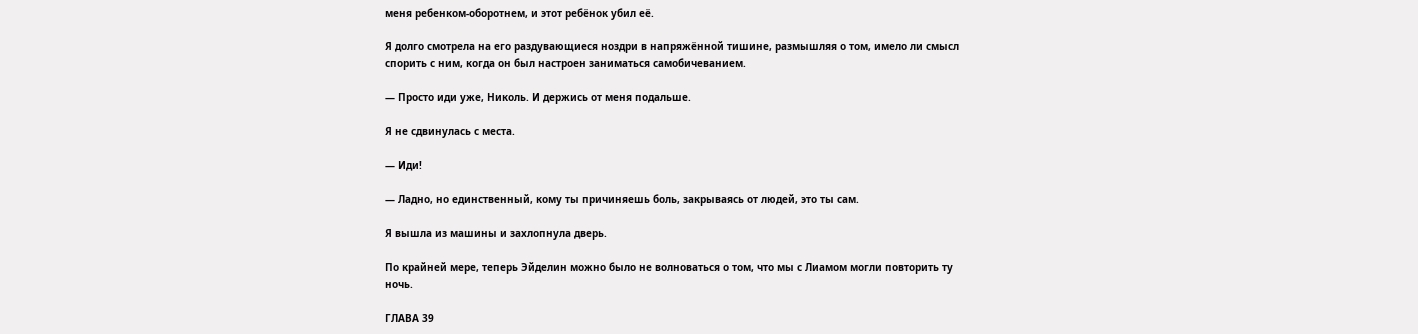меня ребенком-оборотнем, и этот ребёнок убил её.

Я долго смотрела на его раздувающиеся ноздри в напряжённой тишине, размышляя о том, имело ли смысл спорить с ним, когда он был настроен заниматься самобичеванием.

— Просто иди уже, Николь. И держись от меня подальше.

Я не сдвинулась с места.

— Иди!

— Ладно, но единственный, кому ты причиняешь боль, закрываясь от людей, это ты сам.

Я вышла из машины и захлопнула дверь.

По крайней мере, теперь Эйделин можно было не волноваться о том, что мы с Лиамом могли повторить ту ночь.

ГЛАВА 39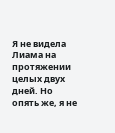Я не видела Лиама на протяжении целых двух дней. Но опять же, я не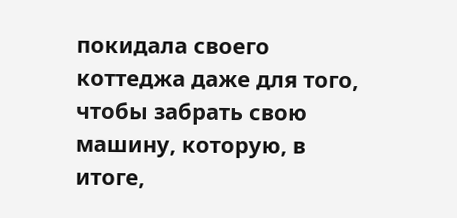покидала своего коттеджа даже для того, чтобы забрать свою машину, которую, в итоге,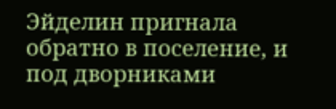Эйделин пригнала обратно в поселение, и под дворниками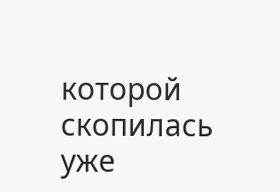которой скопилась уже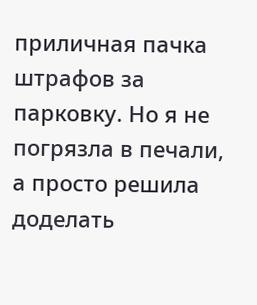приличная пачка штрафов за парковку. Но я не погрязла в печали, а просто решила доделать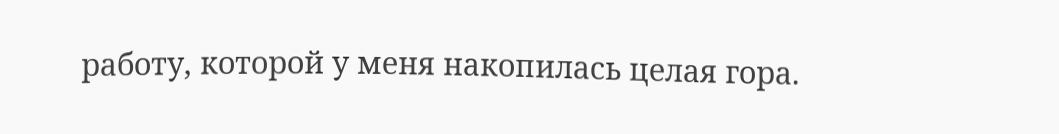работу, которой у меня накопилась целая гора.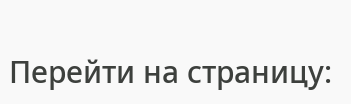Перейти на страницу: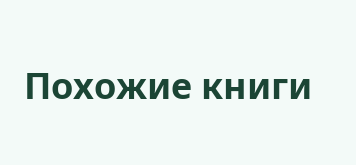Похожие книги